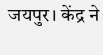जयपुर। केंद्र ने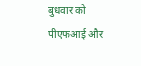बुधवार को पीएफआई और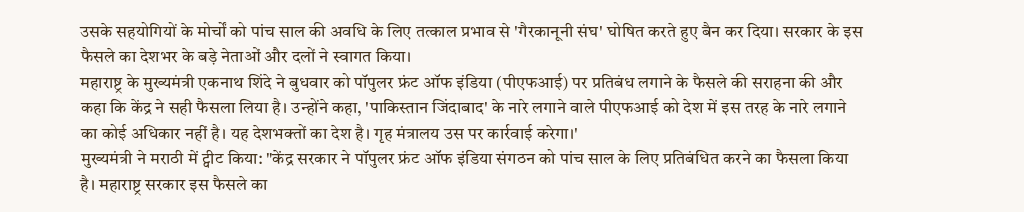उसके सहयोगियों के मोर्चों को पांच साल की अवधि के लिए तत्काल प्रभाव से 'गैरकानूनी संघ' घोषित करते हुए बैन कर दिया। सरकार के इस फैसले का देशभर के बड़े नेताओं और दलों ने स्वागत किया।
महाराष्ट्र के मुख्यमंत्री एकनाथ शिंदे ने बुधवार को पॉपुलर फ्रंट ऑफ इंडिया (पीएफआई) पर प्रतिबंध लगाने के फैसले की सराहना की और कहा कि केंद्र ने सही फैसला लिया है। उन्होंने कहा, 'पाकिस्तान जिंदाबाद' के नारे लगाने वाले पीएफआई को देश में इस तरह के नारे लगाने का कोई अधिकार नहीं है। यह देशभक्तों का देश है। गृह मंत्रालय उस पर कार्रवाई करेगा।'
मुख्यमंत्री ने मराठी में ट्वीट किया: "केंद्र सरकार ने पॉपुलर फ्रंट ऑफ इंडिया संगठन को पांच साल के लिए प्रतिबंधित करने का फैसला किया है। महाराष्ट्र सरकार इस फैसले का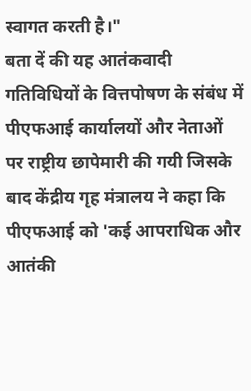स्वागत करती है।"
बता दें की यह आतंकवादी गतिविधियों के वित्तपोषण के संबंध में पीएफआई कार्यालयों और नेताओं पर राष्ट्रीय छापेमारी की गयी जिसके बाद केंद्रीय गृह मंत्रालय ने कहा कि पीएफआई को 'कई आपराधिक और आतंकी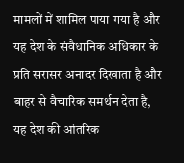मामलों में शामिल पाया गया है और यह देश के संवैधानिक अधिकार के प्रति सरासर अनादर दिखाता है और बाहर से वैचारिक समर्थन देता है, यह देश की आंतरिक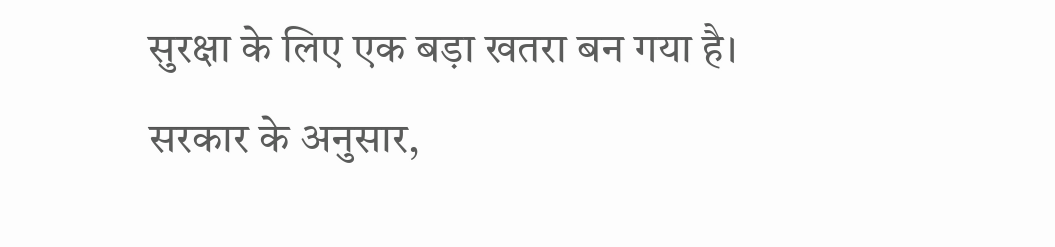सुरक्षा के लिए एक बड़ा खतरा बन गया है।
सरकार के अनुसार,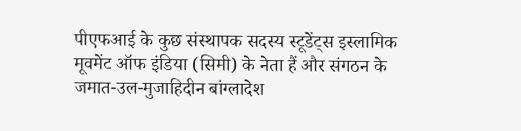पीएफआई के कुछ संस्थापक सदस्य स्टूडेंट्स इस्लामिक मूवमेंट ऑफ इंडिया (सिमी) के नेता हैं और संगठन के जमात-उल-मुजाहिदीन बांग्लादेश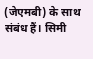(जेएमबी) के साथ संबंध हैं। सिमी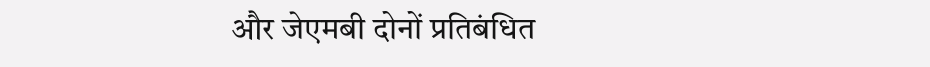और जेएमबी दोनों प्रतिबंधित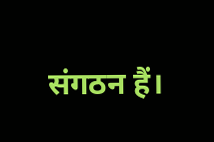संगठन हैं।